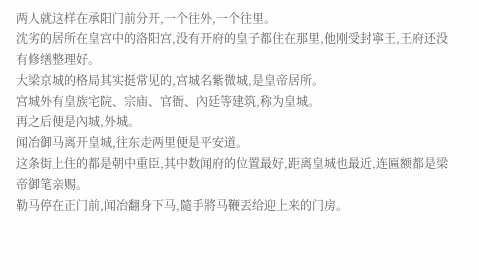两人就这样在承阳门前分开,一个往外,一个往里。
沈劣的居所在皇宫中的洛阳宫,没有开府的皇子都住在那里,他刚受封寧王,王府还没有修缮整理好。
大梁京城的格局其实挺常见的,宫城名紫微城,是皇帝居所。
宫城外有皇族宅院、宗庙、官衙、內廷等建筑,称为皇城。
再之后便是內城,外城。
闻冶御马离开皇城,往东走两里便是平安道。
这条街上住的都是朝中重臣,其中数闻府的位置最好,距离皇城也最近,连匾额都是梁帝御笔亲赐。
勒马停在正门前,闻冶翻身下马,隨手將马鞭丟给迎上来的门房。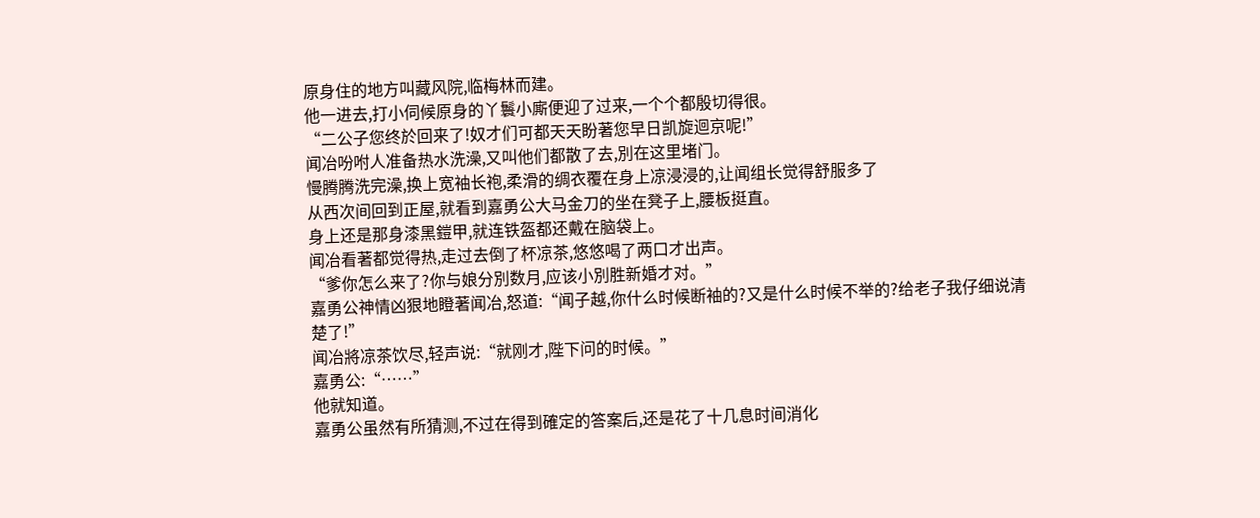原身住的地方叫藏风院,临梅林而建。
他一进去,打小伺候原身的丫鬟小廝便迎了过来,一个个都殷切得很。
“二公子您终於回来了!奴才们可都天天盼著您早日凯旋迴京呢!”
闻冶吩咐人准备热水洗澡,又叫他们都散了去,別在这里堵门。
慢腾腾洗完澡,换上宽袖长袍,柔滑的绸衣覆在身上凉浸浸的,让闻组长觉得舒服多了
从西次间回到正屋,就看到嘉勇公大马金刀的坐在凳子上,腰板挺直。
身上还是那身漆黑鎧甲,就连铁盔都还戴在脑袋上。
闻冶看著都觉得热,走过去倒了杯凉茶,悠悠喝了两口才出声。
“爹你怎么来了?你与娘分別数月,应该小別胜新婚才对。”
嘉勇公神情凶狠地瞪著闻冶,怒道:“闻子越,你什么时候断袖的?又是什么时候不举的?给老子我仔细说清楚了!”
闻冶將凉茶饮尽,轻声说:“就刚才,陛下问的时候。”
嘉勇公:“……”
他就知道。
嘉勇公虽然有所猜测,不过在得到確定的答案后,还是花了十几息时间消化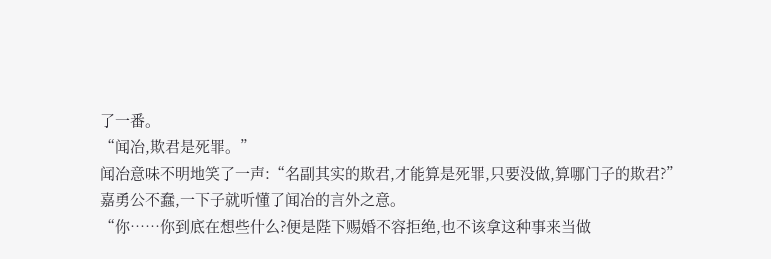了一番。
“闻冶,欺君是死罪。”
闻冶意味不明地笑了一声:“名副其实的欺君,才能算是死罪,只要没做,算哪门子的欺君?”
嘉勇公不蠢,一下子就听懂了闻冶的言外之意。
“你……你到底在想些什么?便是陛下赐婚不容拒绝,也不该拿这种事来当做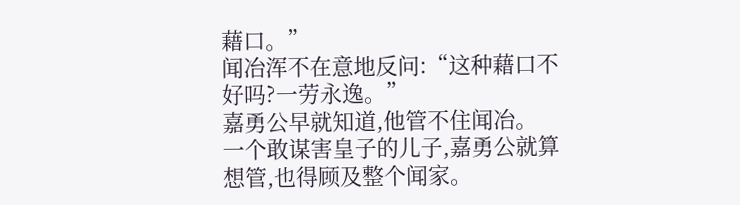藉口。”
闻冶浑不在意地反问:“这种藉口不好吗?一劳永逸。”
嘉勇公早就知道,他管不住闻冶。
一个敢谋害皇子的儿子,嘉勇公就算想管,也得顾及整个闻家。